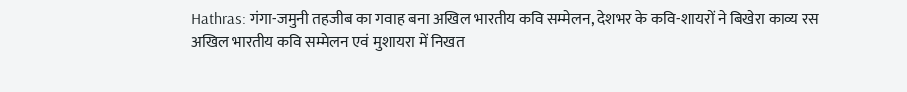Hathras: गंगा-जमुनी तहजीब का गवाह बना अखिल भारतीय कवि सम्मेलन, देशभर के कवि-शायरों ने बिखेरा काव्य रस
अखिल भारतीय कवि सम्मेलन एवं मुशायरा में निखत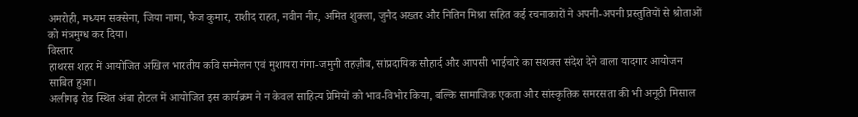अमरोही, मध्यम सक्सेना, जिया नामा, फैज कुमार, राशीद राहत, नवीन नीर, अमित शुक्ला, जुनैद अख्तर और नितिन मिश्रा सहित कई रचनाकारों ने अपनी-अपनी प्रस्तुतियों से श्रोताओं को मंत्रमुग्ध कर दिया।
विस्तार
हाथरस शहर में आयोजित अखिल भारतीय कवि सम्मेलन एवं मुशायरा गंगा-जमुनी तहज़ीब, सांप्रदायिक सौहार्द और आपसी भाईचारे का सशक्त संदेश देने वाला यादगार आयोजन साबित हुआ।
अलीगढ़ रोड स्थित अंबा होटल में आयोजित इस कार्यक्रम ने न केवल साहित्य प्रेमियों को भाव-विभोर किया, बल्कि सामाजिक एकता और सांस्कृतिक समरसता की भी अनूठी मिसाल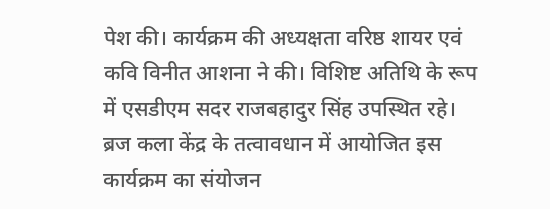पेश की। कार्यक्रम की अध्यक्षता वरिष्ठ शायर एवं कवि विनीत आशना ने की। विशिष्ट अतिथि के रूप में एसडीएम सदर राजबहादुर सिंह उपस्थित रहे। ब्रज कला केंद्र के तत्वावधान में आयोजित इस कार्यक्रम का संयोजन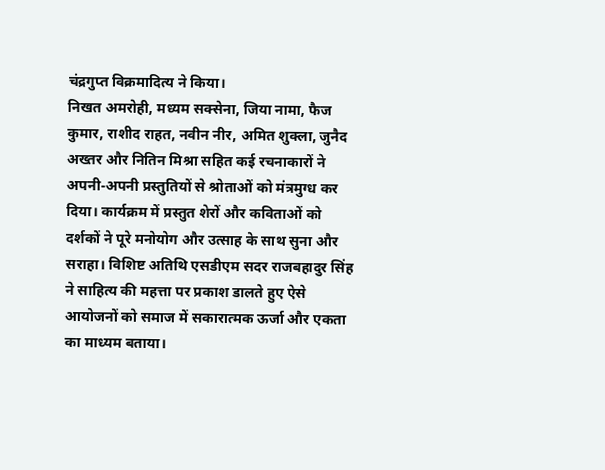चंद्रगुप्त विक्रमादित्य ने किया।
निखत अमरोही, मध्यम सक्सेना, जिया नामा, फैज कुमार, राशीद राहत, नवीन नीर, अमित शुक्ला, जुनैद अख्तर और नितिन मिश्रा सहित कई रचनाकारों ने अपनी-अपनी प्रस्तुतियों से श्रोताओं को मंत्रमुग्ध कर दिया। कार्यक्रम में प्रस्तुत शेरों और कविताओं को दर्शकों ने पूरे मनोयोग और उत्साह के साथ सुना और सराहा। विशिष्ट अतिथि एसडीएम सदर राजबहादुर सिंह ने साहित्य की महत्ता पर प्रकाश डालते हुए ऐसे आयोजनों को समाज में सकारात्मक ऊर्जा और एकता का माध्यम बताया।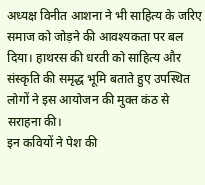अध्यक्ष विनीत आशना ने भी साहित्य के जरिए समाज को जोड़ने की आवश्यकता पर बल दिया। हाथरस की धरती को साहित्य और संस्कृति की समृद्ध भूमि बताते हुए उपस्थित लोगों ने इस आयोजन की मुक्त कंठ से सराहना की।
इन कवियों ने पेश की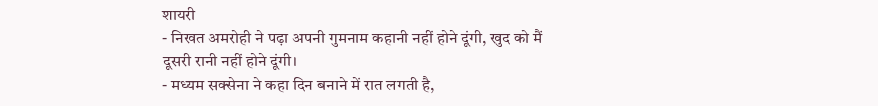शायरी
- निखत अमरोही ने पढ़ा अपनी गुमनाम कहानी नहीं होने दूंगी, खुद को मैं दूसरी रानी नहीं होने दूंगी।
- मध्यम सक्सेना ने कहा दिन बनाने में रात लगती है,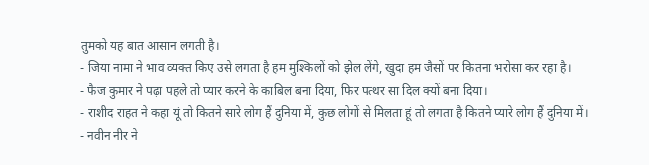तुमको यह बात आसान लगती है।
- जिया नामा ने भाव व्यक्त किए उसे लगता है हम मुश्किलों को झेल लेंगे, खुदा हम जैसों पर कितना भरोसा कर रहा है।
- फैज कुमार ने पढ़ा पहले तो प्यार करने के काबिल बना दिया, फिर पत्थर सा दिल क्यों बना दिया।
- राशीद राहत ने कहा यूं तो कितने सारे लोग हैं दुनिया में, कुछ लोगों से मिलता हूं तो लगता है कितने प्यारे लोग हैं दुनिया में।
- नवीन नीर ने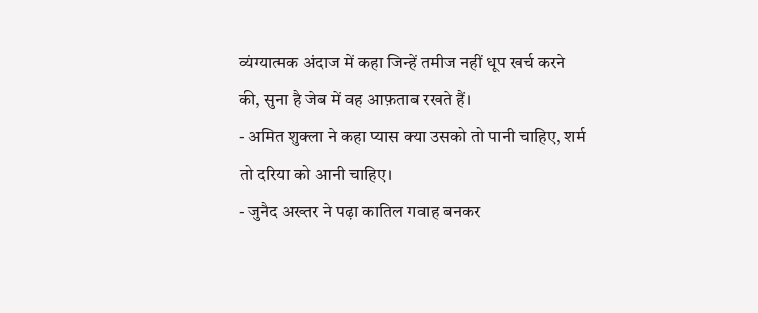व्यंग्यात्मक अंदाज में कहा जिन्हें तमीज नहीं धूप खर्च करने की, सुना है जेब में वह आफ़ताब रखते हैं।
- अमित शुक्ला ने कहा प्यास क्या उसको तो पानी चाहिए, शर्म तो दरिया को आनी चाहिए।
- जुनैद अख्तर ने पढ़ा कातिल गवाह बनकर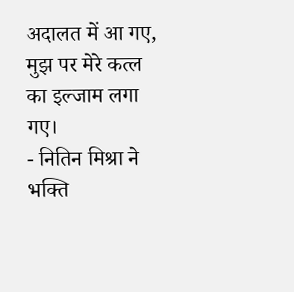अदालत में आ गए, मुझ पर मेरे कत्ल का इल्जाम लगा गए।
- नितिन मिश्रा ने भक्ति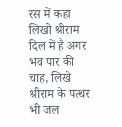रस में कहा लिखो श्रीराम दिल में है अगर भव पार की चाह, लिखे श्रीराम के पत्थर भी जल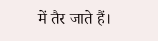में तैर जाते हैं।